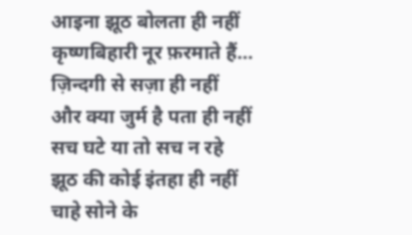आइना झूठ बोलता ही नहीं
कृष्णबिहारी नूर फ़रमाते हैं…
ज़िन्दगी से सज़ा ही नहीं
और क्या जुर्म है पता ही नहीं
सच घटे या तो सच न रहे
झूठ की कोई इंतहा ही नहीं
चाहे सोने के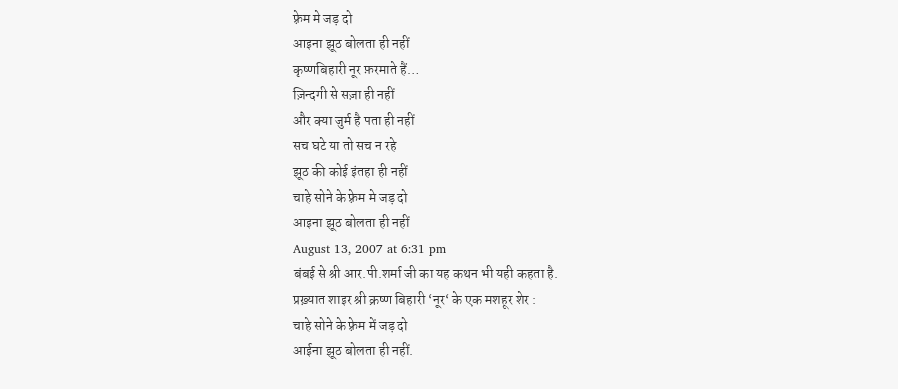फ़्रेम मे जड़ दो
आइना झूठ बोलता ही नहीं
कृष्णबिहारी नूर फ़रमाते हैं…
ज़िन्दगी से सज़ा ही नहीं
और क्या जुर्म है पता ही नहीं
सच घटे या तो सच न रहे
झूठ की कोई इंतहा ही नहीं
चाहे सोने के फ़्रेम मे जड़ दो
आइना झूठ बोलता ही नहीं
August 13, 2007 at 6:31 pm
बंबई से श्री आर.पी.शर्मा जी का यह कथन भी यही कहता है.
प्रख़्यात शाइर श्री क्रष्ण बिहारी ‘नूर‘ के एक मशहूर शेर :
चाहे सोने के फ़्रेम में जड़ दो
आईना झूठ बोलता ही नहीं.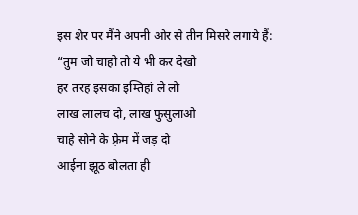इस शेर पर मैंने अपनी ओर से तीन मिसरे लगाये हैं:
“तुम जो चाहो तो ये भी कर देखो
हर तरह इसका इम्तिहां ले लो
लाख लालच दो, लाख फुसुलाओ
चाहे सोने के फ़्रेम में जड़ दो
आईना झूठ बोलता ही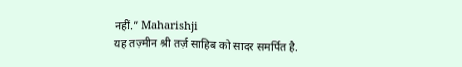नहीं.” Maharishji
यह तज़्मीन श्री तर्ज़ साहिब को सादर समर्पित है.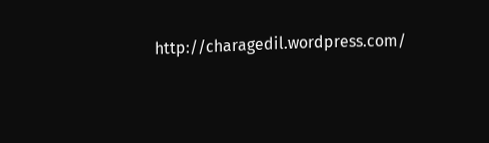http://charagedil.wordpress.com/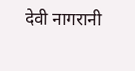देवी नागरानी